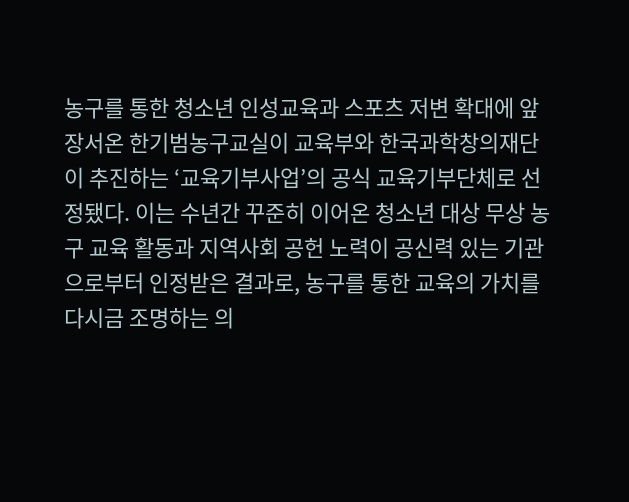농구를 통한 청소년 인성교육과 스포츠 저변 확대에 앞장서온 한기범농구교실이 교육부와 한국과학창의재단이 추진하는 ‘교육기부사업’의 공식 교육기부단체로 선정됐다. 이는 수년간 꾸준히 이어온 청소년 대상 무상 농구 교육 활동과 지역사회 공헌 노력이 공신력 있는 기관으로부터 인정받은 결과로, 농구를 통한 교육의 가치를 다시금 조명하는 의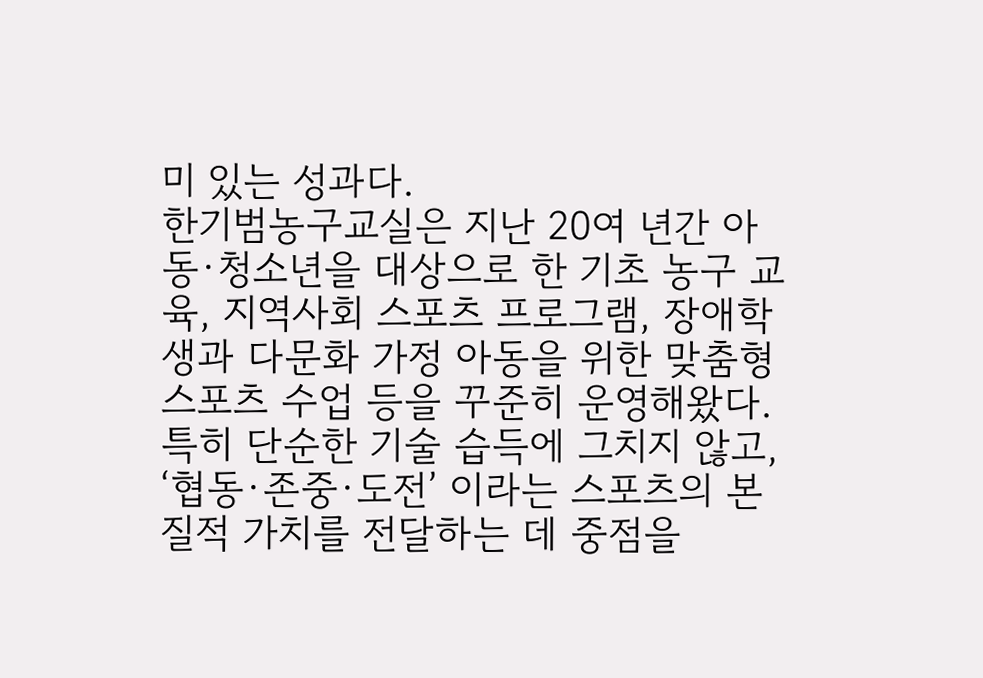미 있는 성과다.
한기범농구교실은 지난 20여 년간 아동·청소년을 대상으로 한 기초 농구 교육, 지역사회 스포츠 프로그램, 장애학생과 다문화 가정 아동을 위한 맞춤형 스포츠 수업 등을 꾸준히 운영해왔다. 특히 단순한 기술 습득에 그치지 않고, ‘협동·존중·도전’ 이라는 스포츠의 본질적 가치를 전달하는 데 중점을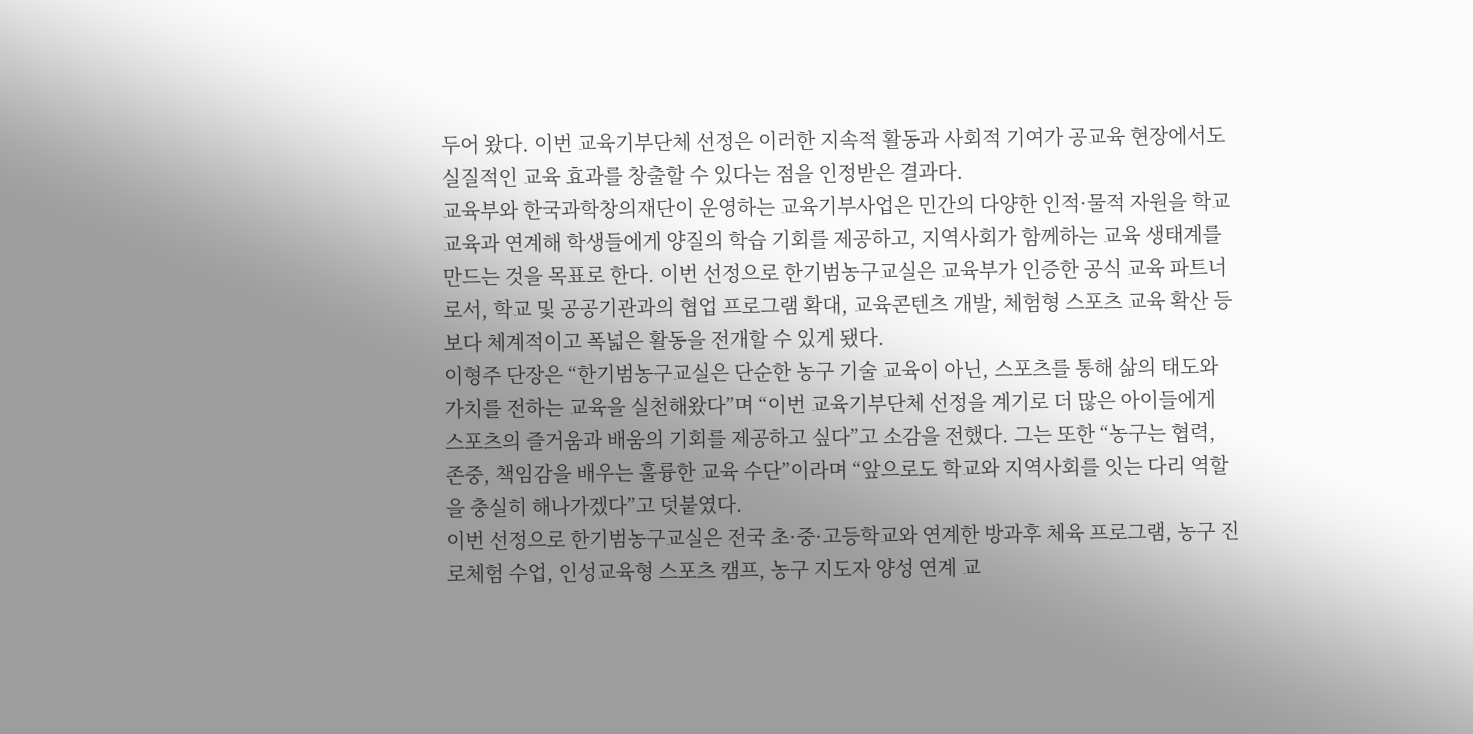두어 왔다. 이번 교육기부단체 선정은 이러한 지속적 활동과 사회적 기여가 공교육 현장에서도 실질적인 교육 효과를 창출할 수 있다는 점을 인정받은 결과다.
교육부와 한국과학창의재단이 운영하는 교육기부사업은 민간의 다양한 인적·물적 자원을 학교 교육과 연계해 학생들에게 양질의 학습 기회를 제공하고, 지역사회가 함께하는 교육 생태계를 만드는 것을 목표로 한다. 이번 선정으로 한기범농구교실은 교육부가 인증한 공식 교육 파트너로서, 학교 및 공공기관과의 협업 프로그램 확대, 교육콘텐츠 개발, 체험형 스포츠 교육 확산 등 보다 체계적이고 폭넓은 활동을 전개할 수 있게 됐다.
이형주 단장은 “한기범농구교실은 단순한 농구 기술 교육이 아닌, 스포츠를 통해 삶의 태도와 가치를 전하는 교육을 실천해왔다”며 “이번 교육기부단체 선정을 계기로 더 많은 아이들에게 스포츠의 즐거움과 배움의 기회를 제공하고 싶다”고 소감을 전했다. 그는 또한 “농구는 협력, 존중, 책임감을 배우는 훌륭한 교육 수단”이라며 “앞으로도 학교와 지역사회를 잇는 다리 역할을 충실히 해나가겠다”고 덧붙였다.
이번 선정으로 한기범농구교실은 전국 초·중·고등학교와 연계한 방과후 체육 프로그램, 농구 진로체험 수업, 인성교육형 스포츠 캠프, 농구 지도자 양성 연계 교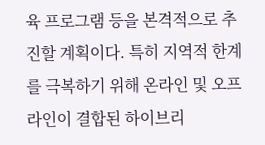육 프로그램 등을 본격적으로 추진할 계획이다. 특히 지역적 한계를 극복하기 위해 온라인 및 오프라인이 결합된 하이브리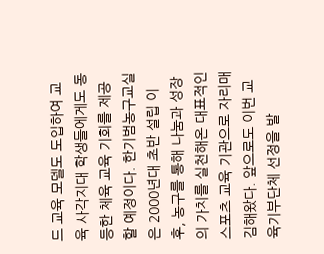드 교육 모델도 도입하여 교육 사각지대 학생들에게도 동등한 체육 교육 기회를 제공할 예정이다. 한기범농구교실은 2000년대 초반 설립 이후, 농구를 통해 나눔과 성장의 가치를 실천해온 대표적인 스포츠 교육 기관으로 자리매김해왔다. 앞으로도 이번 교육기부단체 선정을 발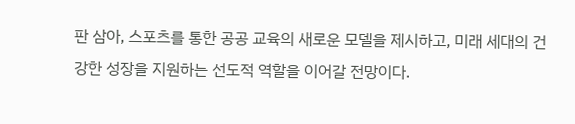판 삼아, 스포츠를 통한 공공 교육의 새로운 모델을 제시하고, 미래 세대의 건강한 성장을 지원하는 선도적 역할을 이어갈 전망이다.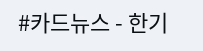#카드뉴스 - 한기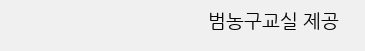범농구교실 제공